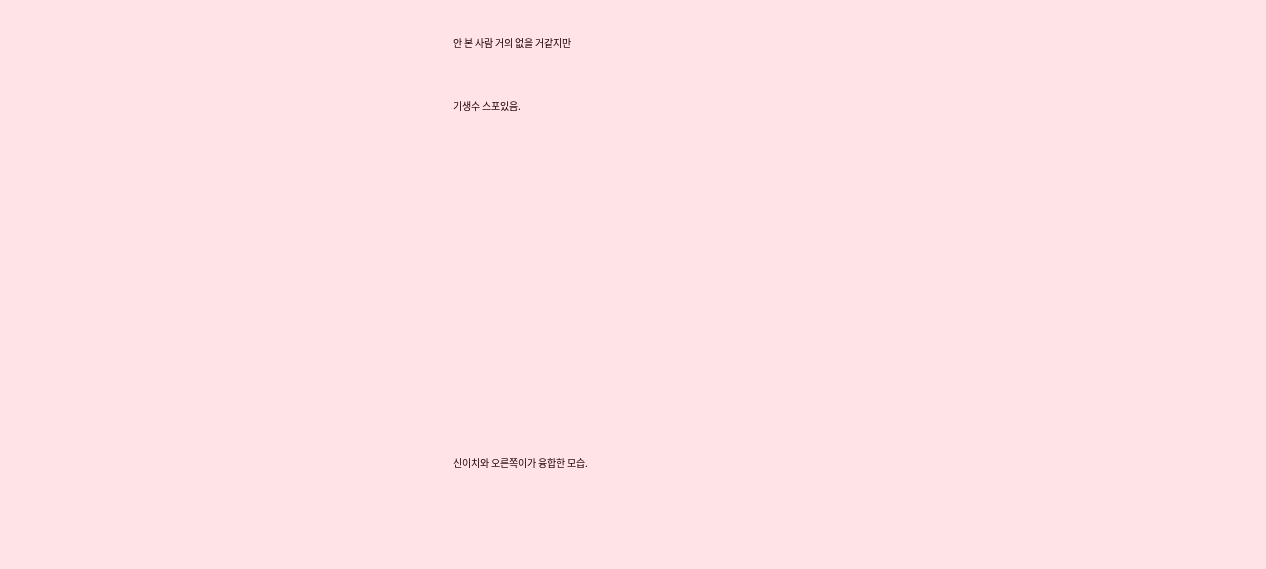안 본 사람 거의 없을 거같지만


기생수 스포있음.
















신이치와 오른쪽이가 융합한 모습.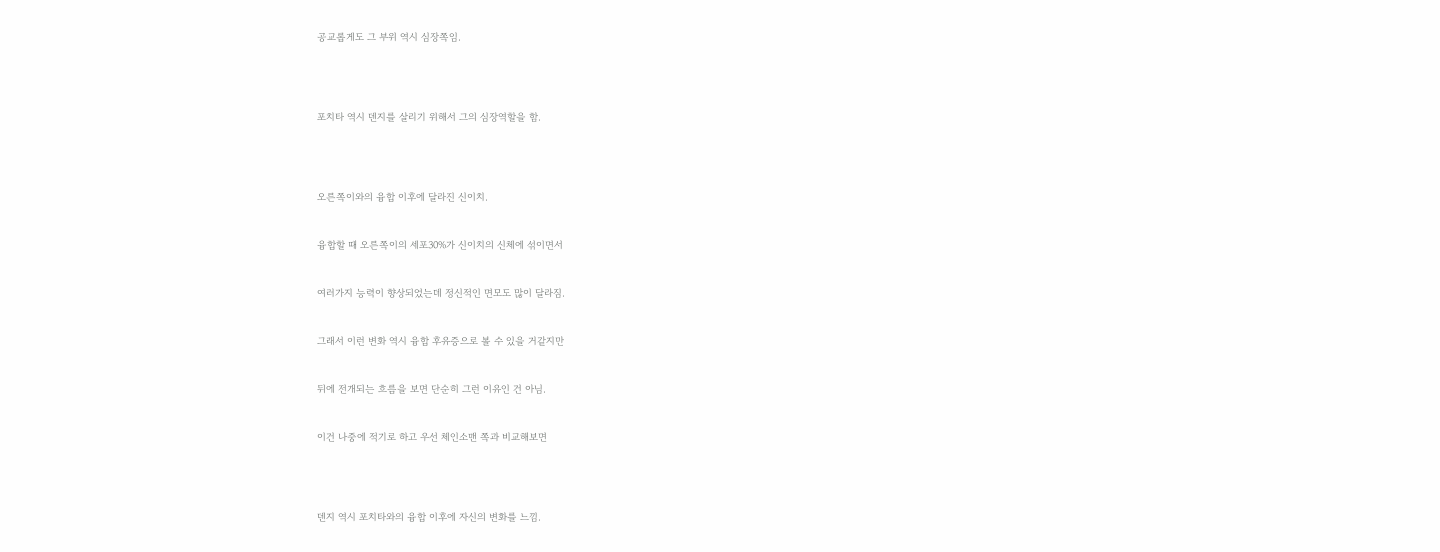공교롭게도 그 부위 역시 심장쪽임.




포치타 역시 덴지를 살리기 위해서 그의 심장역할을 함.




오른쪽이와의 융합 이후에 달라진 신이치.


융합할 때 오른쪽이의 세포30%가 신이치의 신체에 섞이면서


여러가지 능력이 향상되었는데 정신적인 면모도 많이 달라짐.


그래서 이런 변화 역시 융합 후유증으로 볼 수 있을 거같지만


뒤에 전개되는 흐름을 보면 단순히 그런 이유인 건 아님.


이건 나중에 적기로 하고 우선 체인소맨 쪽과 비교해보면




덴지 역시 포치타와의 융합 이후에 자신의 변화를 느낌.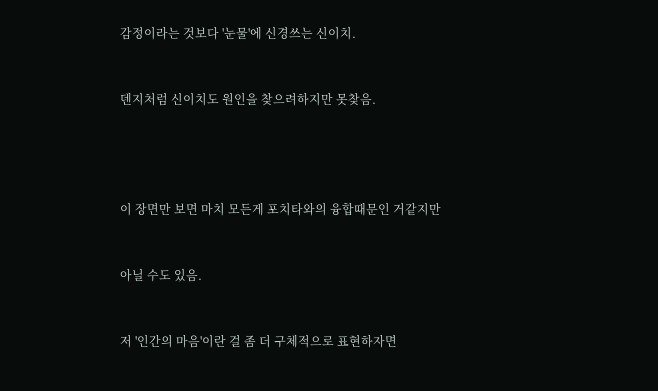감정이라는 것보다 '눈물'에 신경쓰는 신이치.


덴지처럼 신이치도 원인을 찾으려하지만 못찾음.




이 장면만 보면 마치 모든게 포치타와의 융합때문인 거같지만


아닐 수도 있음.


저 '인간의 마음'이란 걸 좀 더 구체적으로 표현하자면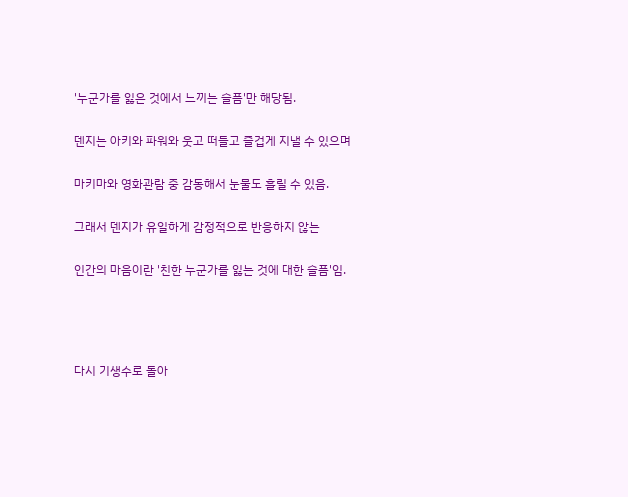'누군가를 잃은 것에서 느끼는 슬픔'만 해당됨.


덴지는 아키와 파워와 웃고 떠들고 즐겁게 지낼 수 있으며


마키마와 영화관람 중 감동해서 눈물도 흘릴 수 있음.


그래서 덴지가 유일하게 감정적으로 반응하지 않는


인간의 마음이란 '친한 누군가를 잃는 것에 대한 슬픔'임.






다시 기생수로 돌아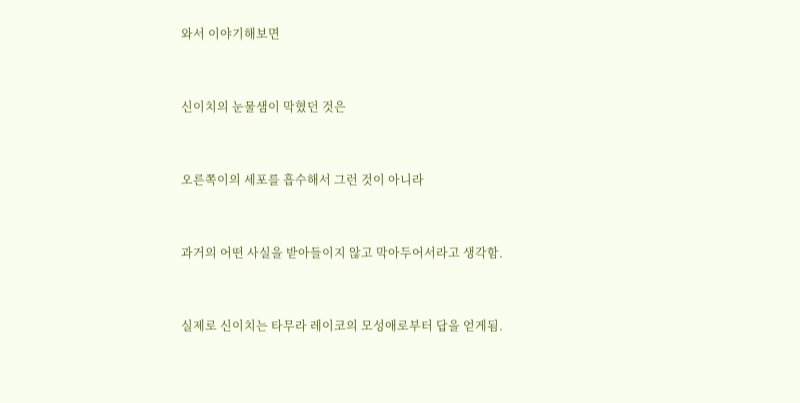와서 이야기해보면


신이치의 눈물샘이 막혔던 것은


오른쪽이의 세포를 흡수해서 그런 것이 아니라


과거의 어떤 사실을 받아들이지 않고 막아두어서라고 생각함.


실제로 신이치는 타무라 레이코의 모성애로부터 답을 얻게됨.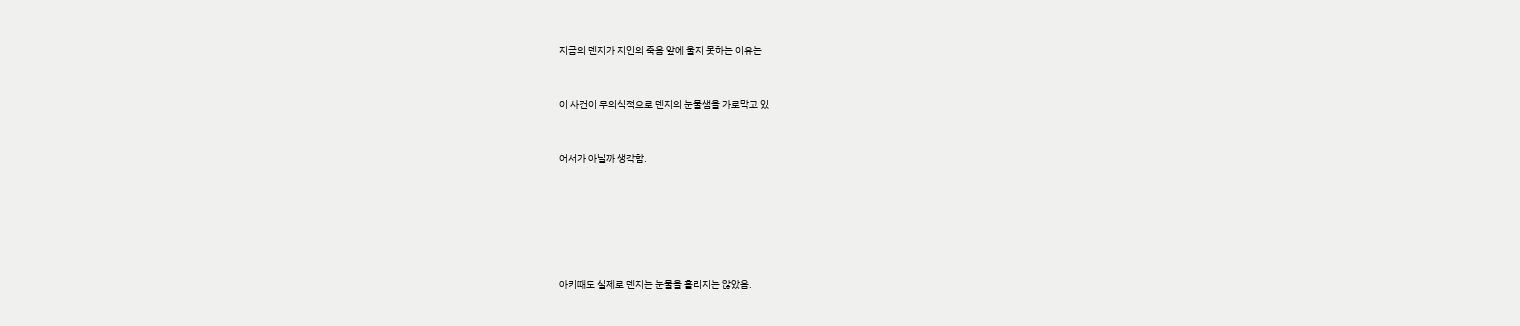지금의 덴지가 지인의 죽음 앞에 울지 못하는 이유는


이 사건이 무의식적으로 덴지의 눈물샘을 가로막고 있


어서가 아닐까 생각함.






아키때도 실제로 덴지는 눈물을 흘리지는 않았음.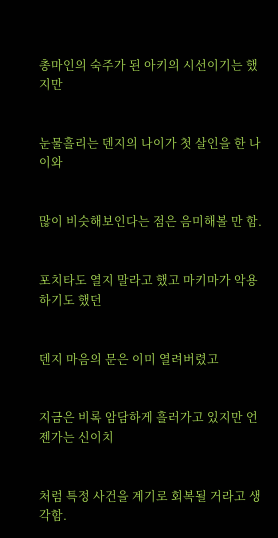총마인의 숙주가 된 아키의 시선이기는 했지만


눈물흘리는 덴지의 나이가 첫 살인을 한 나이와


많이 비슷해보인다는 점은 음미해볼 만 함.


포치타도 열지 말라고 했고 마키마가 악용하기도 했던


덴지 마음의 문은 이미 열려버렸고


지금은 비록 암담하게 흘러가고 있지만 언젠가는 신이치


처럼 특정 사건을 계기로 회복될 거라고 생각함.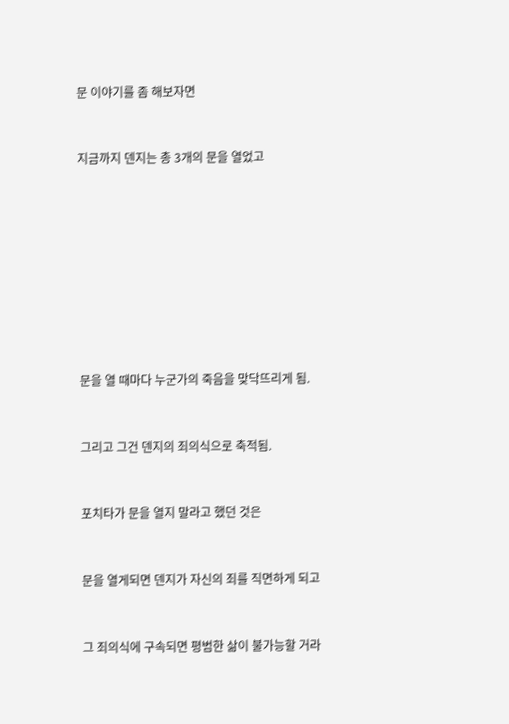문 이야기를 좀 해보자면


지금까지 덴지는 총 3개의 문을 열었고









문을 열 때마다 누군가의 죽음을 맞닥뜨리게 됨.


그리고 그건 덴지의 죄의식으로 축적됨.


포치타가 문을 열지 말라고 했던 것은


문을 열게되면 덴지가 자신의 죄를 직면하게 되고


그 죄의식에 구속되면 평범한 삶이 불가능할 거라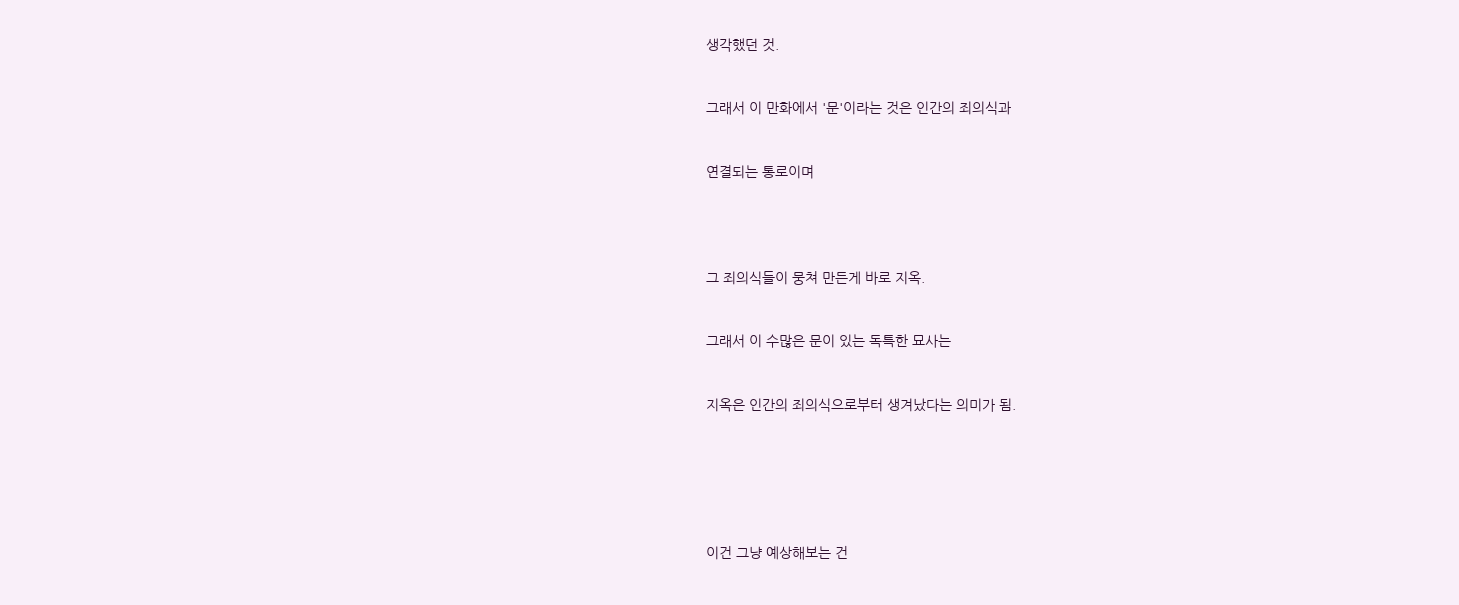생각했던 것.


그래서 이 만화에서 '문'이라는 것은 인간의 죄의식과


연결되는 통로이며




그 죄의식들이 뭉쳐 만든게 바로 지옥.


그래서 이 수많은 문이 있는 독특한 묘사는


지옥은 인간의 죄의식으로부터 생겨났다는 의미가 됨.






이건 그냥 예상해보는 건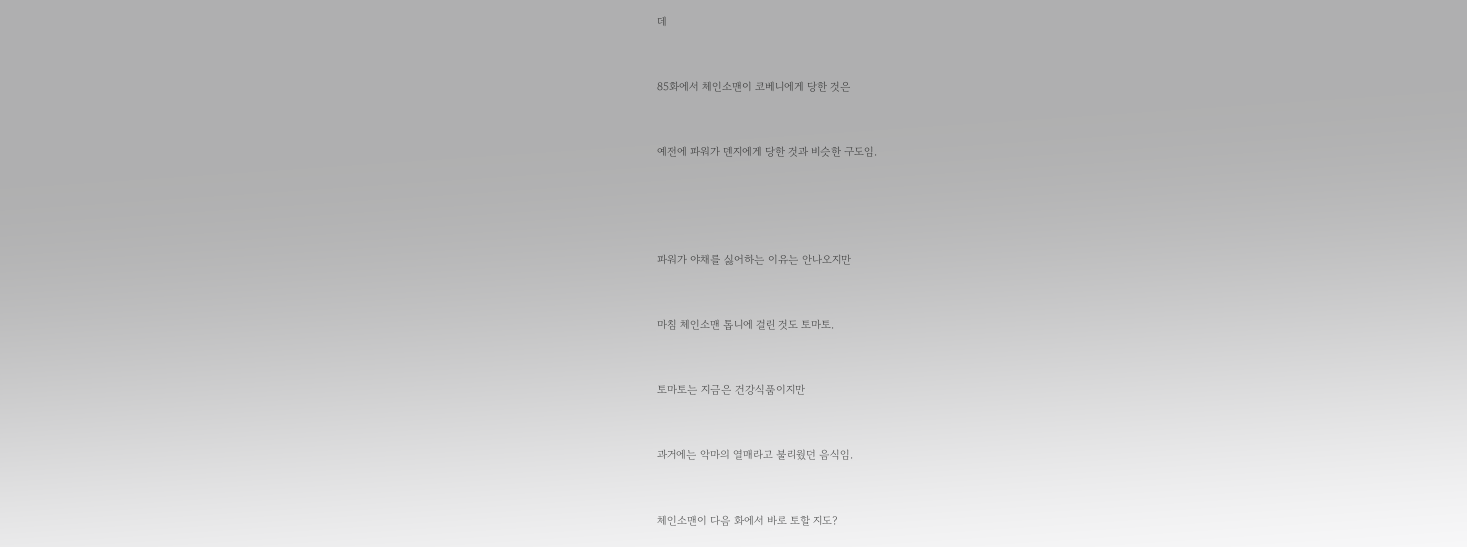데


85화에서 체인소맨이 코베니에게 당한 것은


예전에 파워가 덴지에게 당한 것과 비슷한 구도임.




파워가 야채를 싫어하는 이유는 안나오지만


마침 체인소맨 톱니에 걸린 것도 토마토.


토마토는 지금은 건강식품이지만


과거에는 악마의 열매라고 불리웠던 음식임.


체인소맨이 다음 화에서 바로 토할 지도?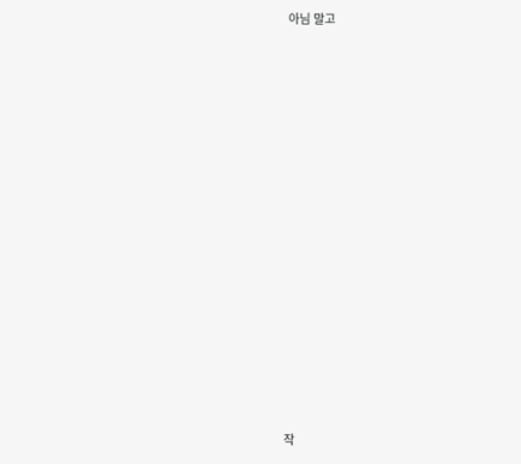아님 말고
















작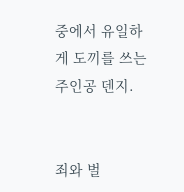중에서 유일하게 도끼를 쓰는 주인공 덴지.


죄와 벌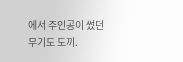에서 주인공이 썼던 무기도 도끼.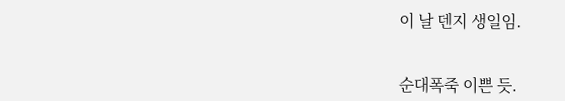이 날 덴지 생일임.


순대폭죽 이쁜 듯.